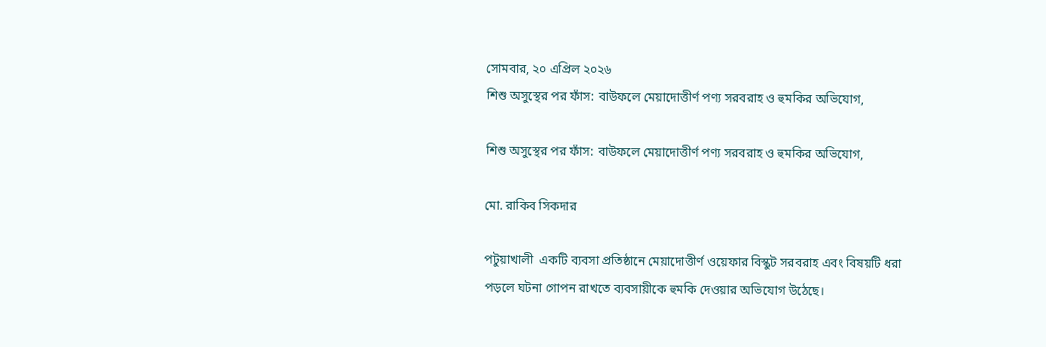সোমবার, ২০ এপ্রিল ২০২৬
শিশু অসুস্থের পর ফাঁস: বাউফলে মেয়াদোত্তীর্ণ পণ্য সরবরাহ ও হুমকির অভিযোগ,

শিশু অসুস্থের পর ফাঁস: বাউফলে মেয়াদোত্তীর্ণ পণ্য সরবরাহ ও হুমকির অভিযোগ,

মো. রাকিব সিকদার

পটুয়াখালী  একটি ব্যবসা প্রতিষ্ঠানে মেয়াদোত্তীর্ণ ওয়েফার বিস্কুট সরবরাহ এবং বিষয়টি ধরা পড়লে ঘটনা গোপন রাখতে ব্যবসায়ীকে হুমকি দেওয়ার অভিযোগ উঠেছে।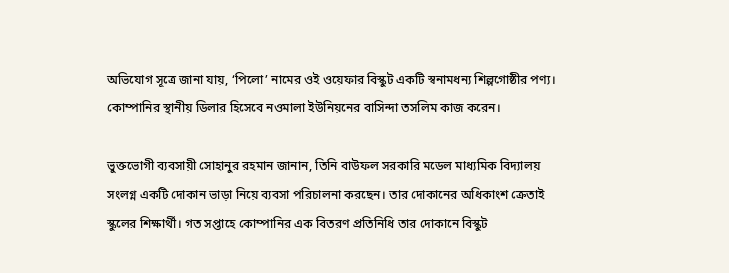অভিযোগ সূত্রে জানা যায়, ‘পিলো’ নামের ওই ওয়েফার বিস্কুট একটি স্বনামধন্য শিল্পগোষ্ঠীর পণ্য। কোম্পানির স্থানীয় ডিলার হিসেবে নওমালা ইউনিয়নের বাসিন্দা তসলিম কাজ করেন।

ভুক্তভোগী ব্যবসায়ী সোহানুর রহমান জানান, তিনি বাউফল সরকারি মডেল মাধ্যমিক বিদ্যালয় সংলগ্ন একটি দোকান ভাড়া নিয়ে ব্যবসা পরিচালনা করছেন। তার দোকানের অধিকাংশ ক্রেতাই স্কুলের শিক্ষার্থী। গত সপ্তাহে কোম্পানির এক বিতরণ প্রতিনিধি তার দোকানে বিস্কুট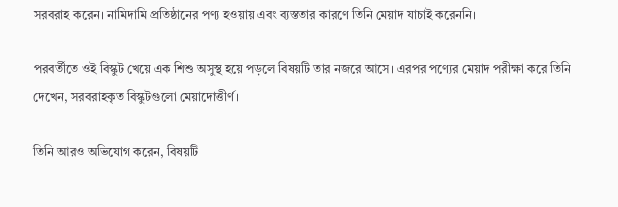সরবরাহ করেন। নামিদামি প্রতিষ্ঠানের পণ্য হওয়ায় এবং ব্যস্ততার কারণে তিনি মেয়াদ যাচাই করেননি।

পরবর্তীতে ওই বিস্কুট খেয়ে এক শিশু অসুস্থ হয়ে পড়লে বিষয়টি তার নজরে আসে। এরপর পণ্যের মেয়াদ পরীক্ষা করে তিনি দেখেন, সরবরাহকৃত বিস্কুটগুলো মেয়াদোত্তীর্ণ।

তিনি আরও অভিযোগ করেন, বিষয়টি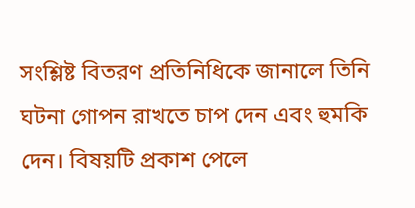সংশ্লিষ্ট বিতরণ প্রতিনিধিকে জানালে তিনি ঘটনা গোপন রাখতে চাপ দেন এবং হুমকি দেন। বিষয়টি প্রকাশ পেলে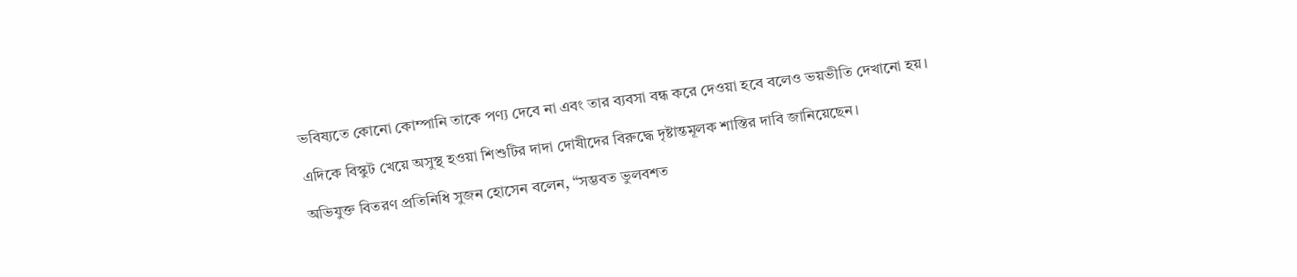ভবিষ্যতে কোনো কোম্পানি তাকে পণ্য দেবে না এবং তার ব্যবসা বন্ধ করে দেওয়া হবে বলেও ভয়ভীতি দেখানো হয়।

এদিকে বিস্কুট খেয়ে অসুস্থ হওয়া শিশুটির দাদা দোষীদের বিরুদ্ধে দৃষ্টান্তমূলক শাস্তির দাবি জানিয়েছেন।

অভিযুক্ত বিতরণ প্রতিনিধি সুজন হোসেন বলেন, “সম্ভবত ভুলবশত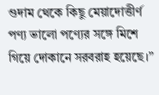গুদাম থেকে কিছু মেয়াদোত্তীর্ণ পণ্য ভালো পণ্যের সঙ্গে মিশে গিয়ে দোকানে সরবরাহ হয়েছে।”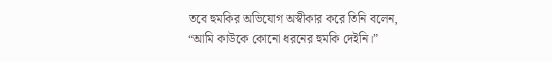তবে হুমকির অভিযোগ অস্বীকার করে তিনি বলেন, “আমি কাউকে কোনো ধরনের হুমকি দেইনি।”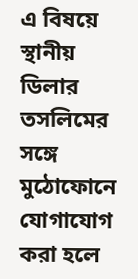এ বিষয়ে স্থানীয় ডিলার তসলিমের সঙ্গে মুঠোফোনে যোগাযোগ করা হলে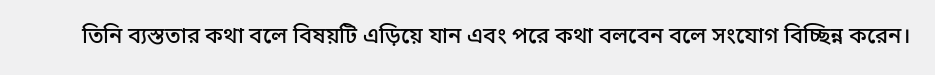তিনি ব্যস্ততার কথা বলে বিষয়টি এড়িয়ে যান এবং পরে কথা বলবেন বলে সংযোগ বিচ্ছিন্ন করেন।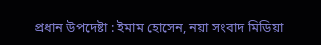প্রধান উপদেষ্টা : ইমাম হোসেন, নয়া সংবাদ মিডিয়া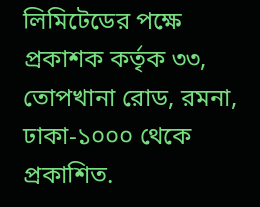লিমিটেডের পক্ষে প্রকাশক কর্তৃক ৩৩, তোপখানা রোড, রমনা, ঢাকা-১০০০ থেকে প্রকাশিত.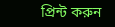প্রিন্ট করুন